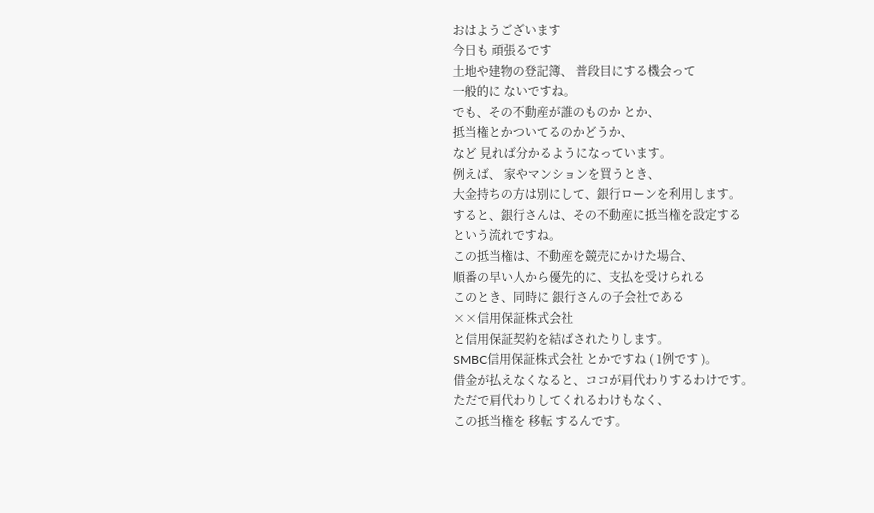おはようございます
今日も 頑張るです
土地や建物の登記簿、 普段目にする機会って
一般的に ないですね。
でも、その不動産が誰のものか とか、
抵当権とかついてるのかどうか、
など 見れば分かるようになっています。
例えば、 家やマンションを買うとき、
大金持ちの方は別にして、銀行ローンを利用します。
すると、銀行さんは、その不動産に抵当権を設定する
という流れですね。
この抵当権は、不動産を競売にかけた場合、
順番の早い人から優先的に、支払を受けられる
このとき、同時に 銀行さんの子会社である
××信用保証株式会社
と信用保証契約を結ばされたりします。
SMBC信用保証株式会社 とかですね ( 1例です )。
借金が払えなくなると、ココが肩代わりするわけです。
ただで肩代わりしてくれるわけもなく、
この抵当権を 移転 するんです。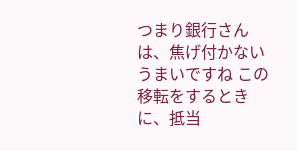つまり銀行さんは、焦げ付かない
うまいですね この移転をするときに、抵当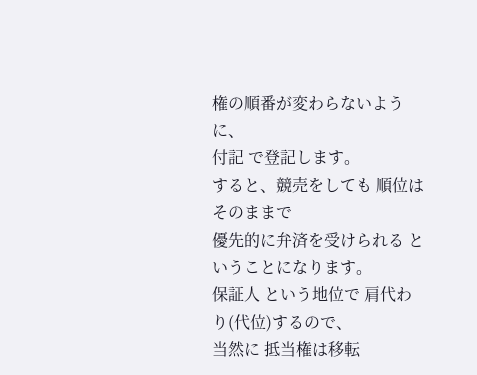権の順番が変わらないように、
付記 で登記します。
すると、競売をしても 順位はそのままで
優先的に弁済を受けられる ということになります。
保証人 という地位で 肩代わり(代位)するので、
当然に 抵当権は移転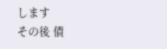します
その後 債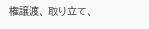権譲渡、 取り立て、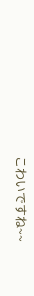こわいですね~~